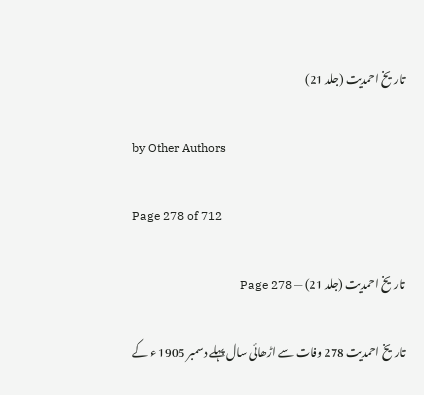تاریخ احمدیت (جلد 21)

by Other Authors

Page 278 of 712

تاریخ احمدیت (جلد 21) — Page 278

تاریخ احمدیت 278 وفات سے اڑھائی سال پہلے دسمبر 1905 ء کے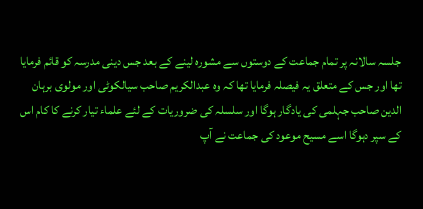جلسہ سالانہ پر تمام جماعت کے دوستوں سے مشورہ لینے کے بعد جس دینی مدرسہ کو قائم فرمایا تھا اور جس کے متعلق یہ فیصلہ فرمایا تھا کہ وہ عبدالکریم صاحب سیالکوٹی اور مولوی برہان الدین صاحب جہلمی کی یادگار ہوگا اور سلسلہ کی ضروریات کے لئے علماء تیار کرنے کا کام اس کے سپر دہوگا اسے مسیح موعود کی جماعت نے آپ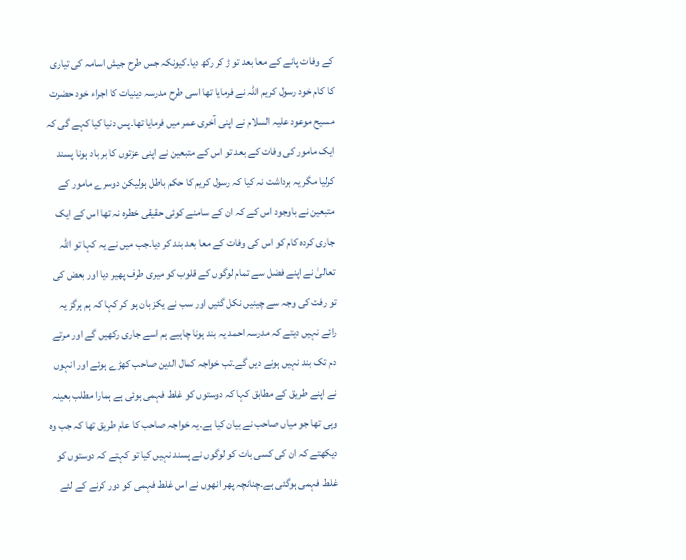کے وفات پانے کے معا بعد تو ڑ کر رکھ دیا۔کیونکہ جس طرح جیش اسامہ کی تیاری کا کام خود رسول کریم اللہ نے فرمایا تھا اسی طرح مدرسہ دینیات کا اجراء خود حضرت مسیح موعود علیہ السلام نے اپنی آخری عمر میں فرمایا تھا۔پس دنیا کیا کہے گی کہ ایک مامور کی وفات کے بعد تو اس کے متبعین نے اپنی عزتوں کا بر باد ہونا پسند کرلیا مگر یہ برداشت نہ کیا کہ رسول کریم کا حکم باطل ہولیکن دوسرے مامور کے متبعین نے باوجود اس کے کہ ان کے سامنے کوئی حقیقی خطرہ نہ تھا اس کے ایک جاری کردہ کام کو اس کی وفات کے معا بعد بند کر دیا۔جب میں نے یہ کہا تو اللہ تعالیٰ نے اپنے فضل سے تمام لوگوں کے قلوب کو میری طرف پھیر دیا اور بعض کی تو رفت کی وجہ سے چینیں نکل گئیں اور سب نے یکز بان ہو کر کہا کہ ہم ہرگز یہ رائے نہیں دیتے کہ مدرسہ احمد یہ بند ہونا چاہیے ہم اسے جاری رکھیں گے اور مرتے دم تک بند نہیں ہونے دیں گے۔تب خواجہ کمال الدین صاحب کھڑے ہوئے اور انہوں نے اپنے طریق کے مطابق کہا کہ دوستوں کو غلط فہمی ہوئی ہے ہمارا مطلب بعینہ وہی تھا جو میاں صاحب نے بیان کیا ہے۔یہ خواجہ صاحب کا عام طریق تھا کہ جب وہ دیکھتے کہ ان کی کسی بات کو لوگوں نے پسند نہیں کیا تو کہتے کہ دوستوں کو غلط فہمی ہوگئی ہے۔چنانچہ پھر انھوں نے اس غلط فہمی کو دور کرنے کے لئے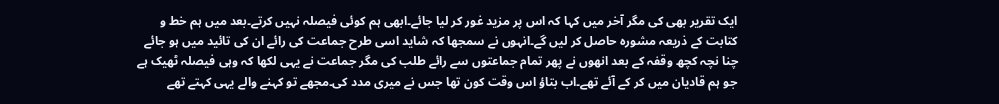ایک تقریر بھی کی مگر آخر میں کہا کہ اس پر مزید غور کر لیا جائے۔ابھی ہم کوئی فیصلہ نہیں کرتے۔بعد میں ہم خط و کتابت کے ذریعہ مشورہ حاصل کر لیں گے۔انہوں نے سمجھا کہ شاید اسی طرح جماعت کی رائے ان کی تائید میں ہو جائے چنا نچہ کچھ وقفہ کے بعد انھوں نے پھر تمام جماعتوں سے رائے طلب کی مگر جماعت نے یہی لکھا کہ وہی فیصلہ ٹھیک ہے جو ہم قادیان میں کر کے آئے تھے۔اب بتاؤ اس وقت کون تھا جس نے میری مدد کی۔مجھے تو کہنے والے یہی کہتے تھے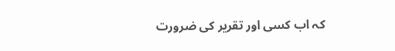کہ اب کسی اور تقریر کی ضرورت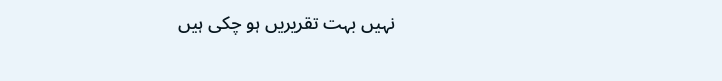نہیں بہت تقریریں ہو چکی ہیں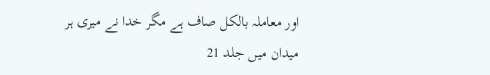اور معاملہ بالکل صاف ہے مگر خدا نے میری ہر میدان میں جلد 21